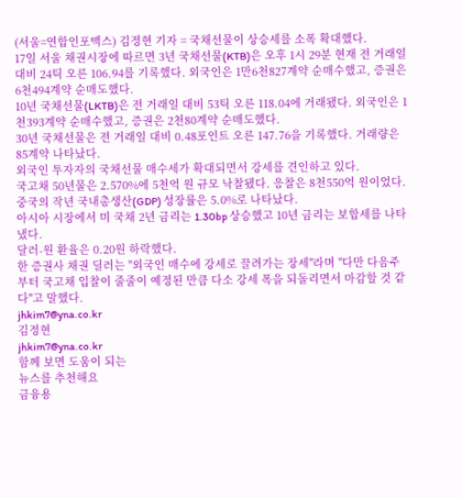(서울=연합인포맥스) 김정현 기자 = 국채선물이 상승세를 소폭 확대했다.
17일 서울 채권시장에 따르면 3년 국채선물(KTB)은 오후 1시 29분 현재 전 거래일 대비 24틱 오른 106.94를 기록했다. 외국인은 1만6천827계약 순매수했고, 증권은 6천494계약 순매도했다.
10년 국채선물(LKTB)은 전 거래일 대비 53틱 오른 118.04에 거래됐다. 외국인은 1천393계약 순매수했고, 증권은 2천80계약 순매도했다.
30년 국채선물은 전 거래일 대비 0.48포인트 오른 147.76을 기록했다. 거래량은 85계약 나타났다.
외국인 투자자의 국채선물 매수세가 확대되면서 강세를 견인하고 있다.
국고채 50년물은 2.570%에 5천억 원 규모 낙찰됐다. 응찰은 8천550억 원이었다.
중국의 작년 국내총생산(GDP) 성장률은 5.0%로 나타났다.
아시아 시장에서 미 국채 2년 금리는 1.30bp 상승했고 10년 금리는 보합세를 나타냈다.
달러-원 환율은 0.20원 하락했다.
한 증권사 채권 딜러는 "외국인 매수에 강세로 끌려가는 장세"라며 "다만 다음주부터 국고채 입찰이 줄줄이 예정된 만큼 다소 강세 폭을 되돌리면서 마감할 것 같다"고 말했다.
jhkim7@yna.co.kr
김정현
jhkim7@yna.co.kr
함께 보면 도움이 되는
뉴스를 추천해요
금융용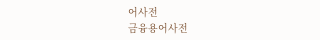어사전
금융용어사전